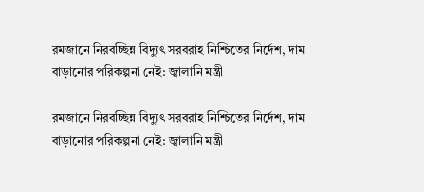রমজানে নিরবচ্ছিন্ন বিদ্যুৎ সরবরাহ নিশ্চিতের নির্দেশ, দাম বাড়ানোর পরিকল্পনা নেই: জ্বালানি মন্ত্রী

রমজানে নিরবচ্ছিন্ন বিদ্যুৎ সরবরাহ নিশ্চিতের নির্দেশ, দাম বাড়ানোর পরিকল্পনা নেই: জ্বালানি মন্ত্রী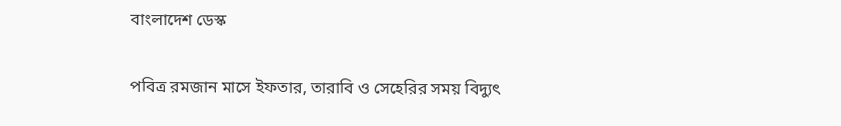বাংলাদেশ ডেস্ক

পবিত্র রমজান মাসে ইফতার, তারাবি ও সেহেরির সময় বিদ্যুৎ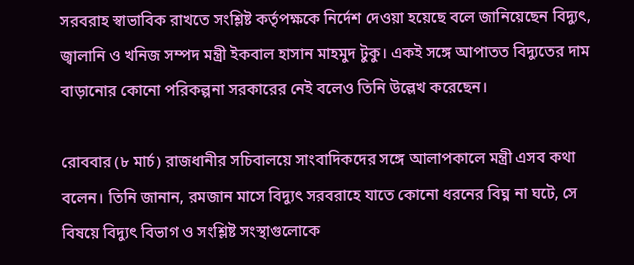সরবরাহ স্বাভাবিক রাখতে সংশ্লিষ্ট কর্তৃপক্ষকে নির্দেশ দেওয়া হয়েছে বলে জানিয়েছেন বিদ্যুৎ, জ্বালানি ও খনিজ সম্পদ মন্ত্রী ইকবাল হাসান মাহমুদ টুকু। একই সঙ্গে আপাতত বিদ্যুতের দাম বাড়ানোর কোনো পরিকল্পনা সরকারের নেই বলেও তিনি উল্লেখ করেছেন।

রোববার (৮ মার্চ) রাজধানীর সচিবালয়ে সাংবাদিকদের সঙ্গে আলাপকালে মন্ত্রী এসব কথা বলেন। তিনি জানান, রমজান মাসে বিদ্যুৎ সরবরাহে যাতে কোনো ধরনের বিঘ্ন না ঘটে, সে বিষয়ে বিদ্যুৎ বিভাগ ও সংশ্লিষ্ট সংস্থাগুলোকে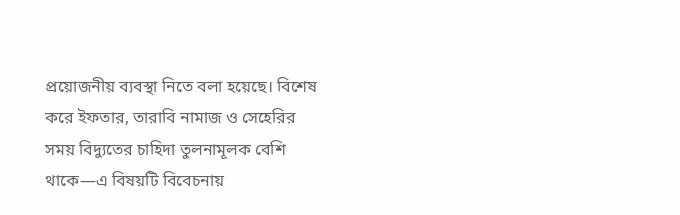প্রয়োজনীয় ব্যবস্থা নিতে বলা হয়েছে। বিশেষ করে ইফতার, তারাবি নামাজ ও সেহেরির সময় বিদ্যুতের চাহিদা তুলনামূলক বেশি থাকে—এ বিষয়টি বিবেচনায়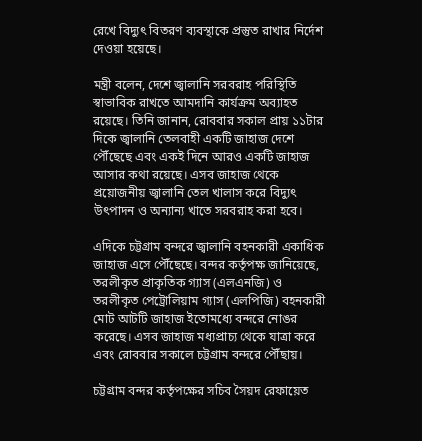রেখে বিদ্যুৎ বিতরণ ব্যবস্থাকে প্রস্তুত রাখার নির্দেশ দেওয়া হয়েছে।

মন্ত্রী বলেন, দেশে জ্বালানি সরবরাহ পরিস্থিতি স্বাভাবিক রাখতে আমদানি কার্যক্রম অব্যাহত রয়েছে। তিনি জানান, রোববার সকাল প্রায় ১১টার দিকে জ্বালানি তেলবাহী একটি জাহাজ দেশে পৌঁছেছে এবং একই দিনে আরও একটি জাহাজ আসার কথা রয়েছে। এসব জাহাজ থেকে প্রয়োজনীয় জ্বালানি তেল খালাস করে বিদ্যুৎ উৎপাদন ও অন্যান্য খাতে সরবরাহ করা হবে।

এদিকে চট্টগ্রাম বন্দরে জ্বালানি বহনকারী একাধিক জাহাজ এসে পৌঁছেছে। বন্দর কর্তৃপক্ষ জানিয়েছে, তরলীকৃত প্রাকৃতিক গ্যাস (এলএনজি) ও তরলীকৃত পেট্রোলিয়াম গ্যাস (এলপিজি) বহনকারী মোট আটটি জাহাজ ইতোমধ্যে বন্দরে নোঙর করেছে। এসব জাহাজ মধ্যপ্রাচ্য থেকে যাত্রা করে এবং রোববার সকালে চট্টগ্রাম বন্দরে পৌঁছায়।

চট্টগ্রাম বন্দর কর্তৃপক্ষের সচিব সৈয়দ রেফায়েত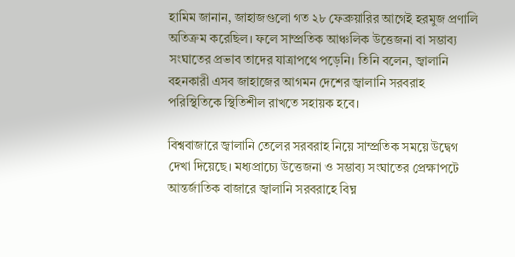হামিম জানান, জাহাজগুলো গত ২৮ ফেব্রুয়ারির আগেই হরমুজ প্রণালি অতিক্রম করেছিল। ফলে সাম্প্রতিক আঞ্চলিক উত্তেজনা বা সম্ভাব্য সংঘাতের প্রভাব তাদের যাত্রাপথে পড়েনি। তিনি বলেন, জ্বালানি বহনকারী এসব জাহাজের আগমন দেশের জ্বালানি সরবরাহ পরিস্থিতিকে স্থিতিশীল রাখতে সহায়ক হবে।

বিশ্ববাজারে জ্বালানি তেলের সরবরাহ নিয়ে সাম্প্রতিক সময়ে উদ্বেগ দেখা দিয়েছে। মধ্যপ্রাচ্যে উত্তেজনা ও সম্ভাব্য সংঘাতের প্রেক্ষাপটে আন্তর্জাতিক বাজারে জ্বালানি সরবরাহে বিঘ্ন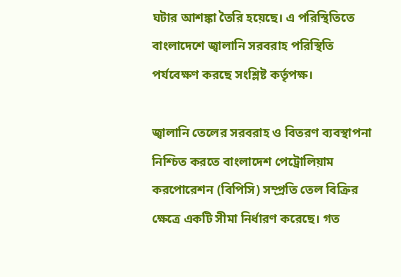ঘটার আশঙ্কা তৈরি হয়েছে। এ পরিস্থিতিতে বাংলাদেশে জ্বালানি সরবরাহ পরিস্থিতি পর্যবেক্ষণ করছে সংশ্লিষ্ট কর্তৃপক্ষ।

জ্বালানি তেলের সরবরাহ ও বিতরণ ব্যবস্থাপনা নিশ্চিত করতে বাংলাদেশ পেট্রোলিয়াম করপোরেশন (বিপিসি) সম্প্রতি তেল বিক্রির ক্ষেত্রে একটি সীমা নির্ধারণ করেছে। গত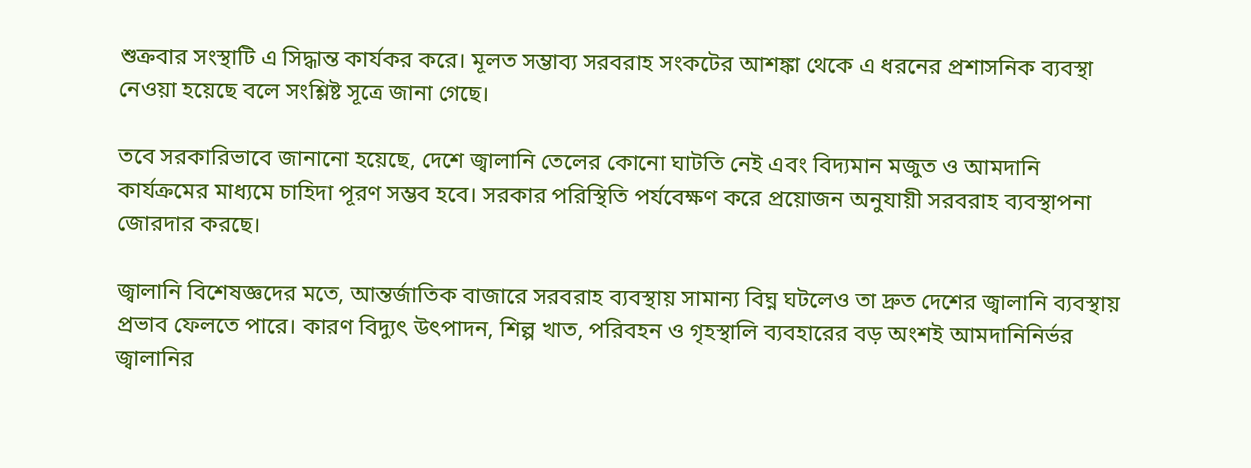শুক্রবার সংস্থাটি এ সিদ্ধান্ত কার্যকর করে। মূলত সম্ভাব্য সরবরাহ সংকটের আশঙ্কা থেকে এ ধরনের প্রশাসনিক ব্যবস্থা নেওয়া হয়েছে বলে সংশ্লিষ্ট সূত্রে জানা গেছে।

তবে সরকারিভাবে জানানো হয়েছে, দেশে জ্বালানি তেলের কোনো ঘাটতি নেই এবং বিদ্যমান মজুত ও আমদানি কার্যক্রমের মাধ্যমে চাহিদা পূরণ সম্ভব হবে। সরকার পরিস্থিতি পর্যবেক্ষণ করে প্রয়োজন অনুযায়ী সরবরাহ ব্যবস্থাপনা জোরদার করছে।

জ্বালানি বিশেষজ্ঞদের মতে, আন্তর্জাতিক বাজারে সরবরাহ ব্যবস্থায় সামান্য বিঘ্ন ঘটলেও তা দ্রুত দেশের জ্বালানি ব্যবস্থায় প্রভাব ফেলতে পারে। কারণ বিদ্যুৎ উৎপাদন, শিল্প খাত, পরিবহন ও গৃহস্থালি ব্যবহারের বড় অংশই আমদানিনির্ভর জ্বালানির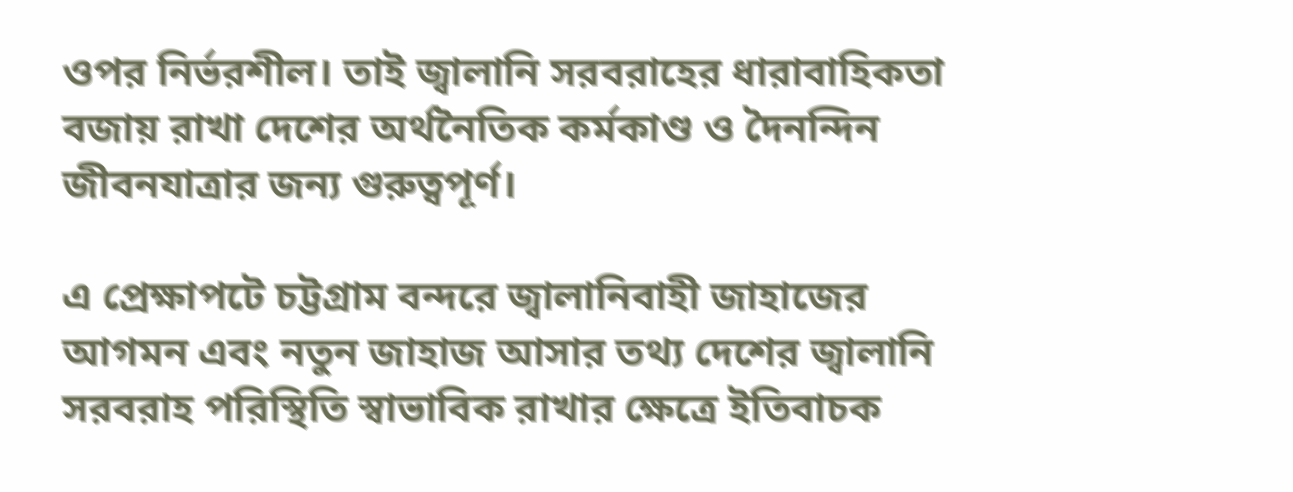ওপর নির্ভরশীল। তাই জ্বালানি সরবরাহের ধারাবাহিকতা বজায় রাখা দেশের অর্থনৈতিক কর্মকাণ্ড ও দৈনন্দিন জীবনযাত্রার জন্য গুরুত্বপূর্ণ।

এ প্রেক্ষাপটে চট্টগ্রাম বন্দরে জ্বালানিবাহী জাহাজের আগমন এবং নতুন জাহাজ আসার তথ্য দেশের জ্বালানি সরবরাহ পরিস্থিতি স্বাভাবিক রাখার ক্ষেত্রে ইতিবাচক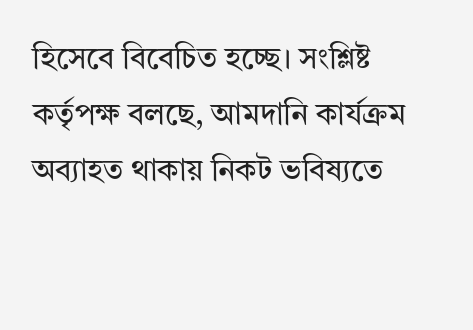হিসেবে বিবেচিত হচ্ছে। সংশ্লিষ্ট কর্তৃপক্ষ বলছে, আমদানি কার্যক্রম অব্যাহত থাকায় নিকট ভবিষ্যতে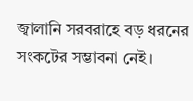জ্বালানি সরবরাহে বড় ধরনের সংকটের সম্ভাবনা নেই।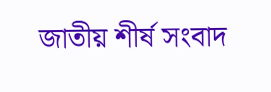জাতীয় শীর্ষ সংবাদ